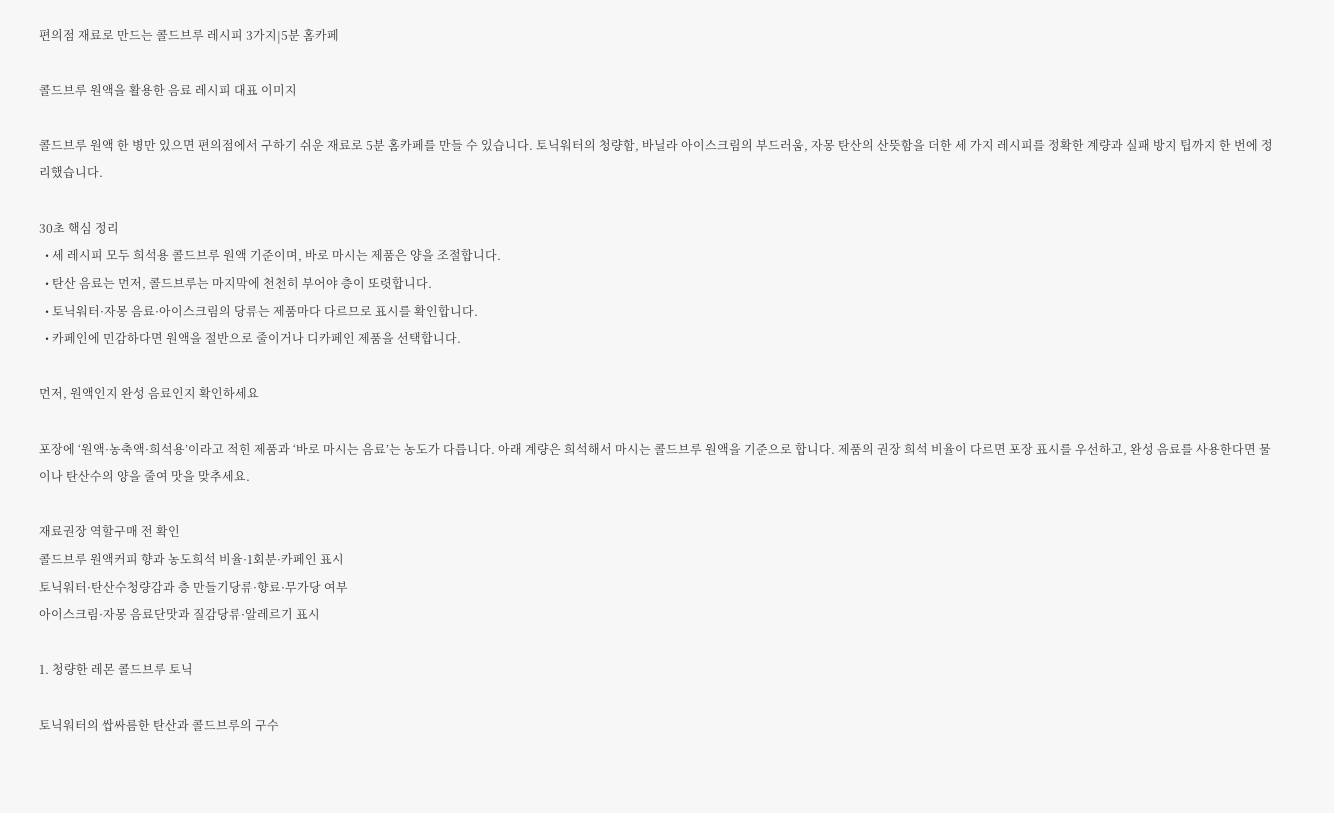편의점 재료로 만드는 콜드브루 레시피 3가지|5분 홈카페

콜드브루 원액을 활용한 음료 레시피 대표 이미지

콜드브루 원액 한 병만 있으면 편의점에서 구하기 쉬운 재료로 5분 홈카페를 만들 수 있습니다. 토닉워터의 청량함, 바닐라 아이스크림의 부드러움, 자몽 탄산의 산뜻함을 더한 세 가지 레시피를 정확한 계량과 실패 방지 팁까지 한 번에 정리했습니다.

30초 핵심 정리
  • 세 레시피 모두 희석용 콜드브루 원액 기준이며, 바로 마시는 제품은 양을 조절합니다.
  • 탄산 음료는 먼저, 콜드브루는 마지막에 천천히 부어야 층이 또렷합니다.
  • 토닉워터·자몽 음료·아이스크림의 당류는 제품마다 다르므로 표시를 확인합니다.
  • 카페인에 민감하다면 원액을 절반으로 줄이거나 디카페인 제품을 선택합니다.

먼저, 원액인지 완성 음료인지 확인하세요

포장에 ‘원액·농축액·희석용’이라고 적힌 제품과 ‘바로 마시는 음료’는 농도가 다릅니다. 아래 계량은 희석해서 마시는 콜드브루 원액을 기준으로 합니다. 제품의 권장 희석 비율이 다르면 포장 표시를 우선하고, 완성 음료를 사용한다면 물이나 탄산수의 양을 줄여 맛을 맞추세요.

재료권장 역할구매 전 확인
콜드브루 원액커피 향과 농도희석 비율·1회분·카페인 표시
토닉워터·탄산수청량감과 층 만들기당류·향료·무가당 여부
아이스크림·자몽 음료단맛과 질감당류·알레르기 표시

1. 청량한 레몬 콜드브루 토닉

토닉워터의 쌉싸름한 탄산과 콜드브루의 구수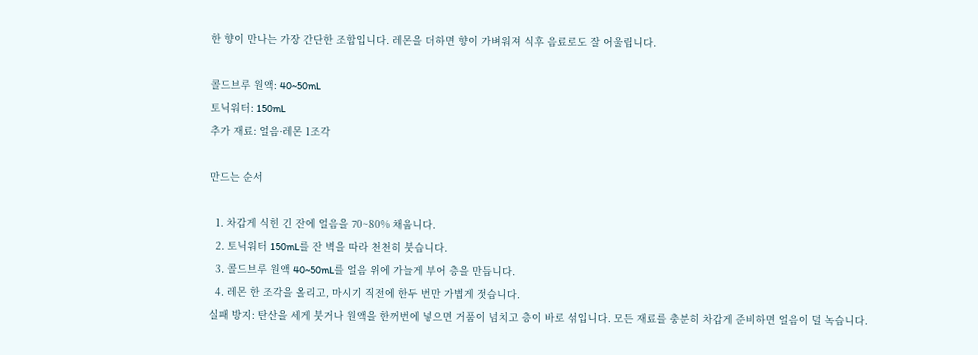한 향이 만나는 가장 간단한 조합입니다. 레몬을 더하면 향이 가벼워져 식후 음료로도 잘 어울립니다.

콜드브루 원액: 40~50mL
토닉워터: 150mL
추가 재료: 얼음·레몬 1조각

만드는 순서

  1. 차갑게 식힌 긴 잔에 얼음을 70~80% 채웁니다.
  2. 토닉워터 150mL를 잔 벽을 따라 천천히 붓습니다.
  3. 콜드브루 원액 40~50mL를 얼음 위에 가늘게 부어 층을 만듭니다.
  4. 레몬 한 조각을 올리고, 마시기 직전에 한두 번만 가볍게 젓습니다.
실패 방지: 탄산을 세게 붓거나 원액을 한꺼번에 넣으면 거품이 넘치고 층이 바로 섞입니다. 모든 재료를 충분히 차갑게 준비하면 얼음이 덜 녹습니다.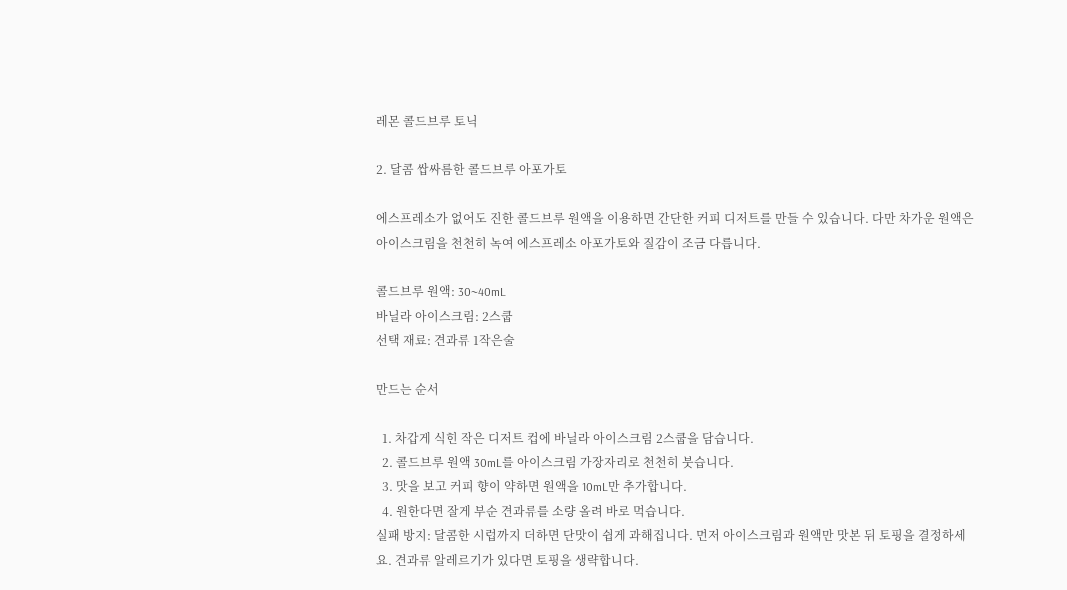레몬 콜드브루 토닉

2. 달콤 쌉싸름한 콜드브루 아포가토

에스프레소가 없어도 진한 콜드브루 원액을 이용하면 간단한 커피 디저트를 만들 수 있습니다. 다만 차가운 원액은 아이스크림을 천천히 녹여 에스프레소 아포가토와 질감이 조금 다릅니다.

콜드브루 원액: 30~40mL
바닐라 아이스크림: 2스쿱
선택 재료: 견과류 1작은술

만드는 순서

  1. 차갑게 식힌 작은 디저트 컵에 바닐라 아이스크림 2스쿱을 담습니다.
  2. 콜드브루 원액 30mL를 아이스크림 가장자리로 천천히 붓습니다.
  3. 맛을 보고 커피 향이 약하면 원액을 10mL만 추가합니다.
  4. 원한다면 잘게 부순 견과류를 소량 올려 바로 먹습니다.
실패 방지: 달콤한 시럽까지 더하면 단맛이 쉽게 과해집니다. 먼저 아이스크림과 원액만 맛본 뒤 토핑을 결정하세요. 견과류 알레르기가 있다면 토핑을 생략합니다.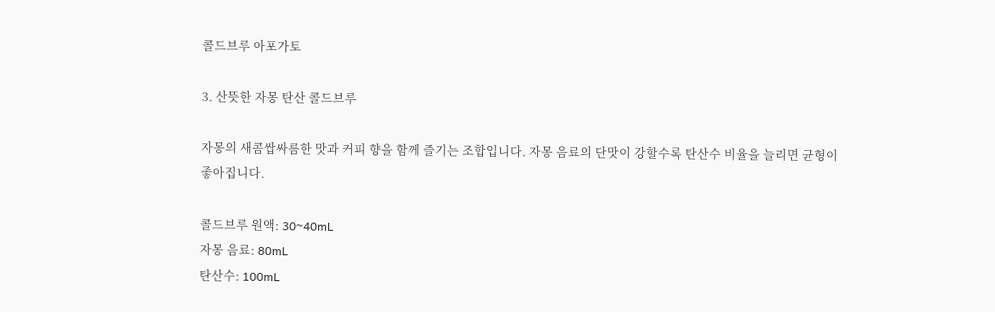콜드브루 아포가토

3. 산뜻한 자몽 탄산 콜드브루

자몽의 새콤쌉싸름한 맛과 커피 향을 함께 즐기는 조합입니다. 자몽 음료의 단맛이 강할수록 탄산수 비율을 늘리면 균형이 좋아집니다.

콜드브루 원액: 30~40mL
자몽 음료: 80mL
탄산수: 100mL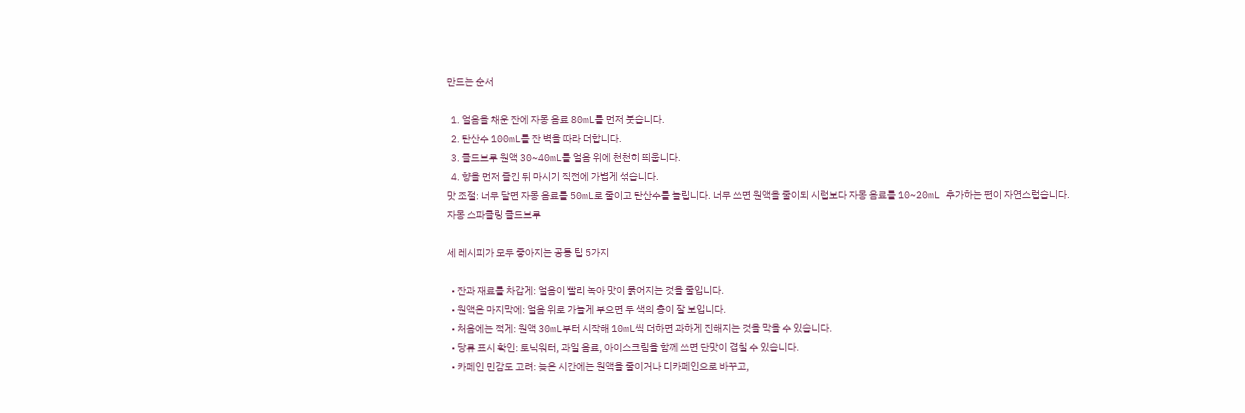만드는 순서

  1. 얼음을 채운 잔에 자몽 음료 80mL를 먼저 붓습니다.
  2. 탄산수 100mL를 잔 벽을 따라 더합니다.
  3. 콜드브루 원액 30~40mL를 얼음 위에 천천히 띄웁니다.
  4. 향을 먼저 즐긴 뒤 마시기 직전에 가볍게 섞습니다.
맛 조절: 너무 달면 자몽 음료를 50mL로 줄이고 탄산수를 늘립니다. 너무 쓰면 원액을 줄이되 시럽보다 자몽 음료를 10~20mL 추가하는 편이 자연스럽습니다.
자몽 스파클링 콜드브루

세 레시피가 모두 좋아지는 공통 팁 5가지

  • 잔과 재료를 차갑게: 얼음이 빨리 녹아 맛이 묽어지는 것을 줄입니다.
  • 원액은 마지막에: 얼음 위로 가늘게 부으면 두 색의 층이 잘 보입니다.
  • 처음에는 적게: 원액 30mL부터 시작해 10mL씩 더하면 과하게 진해지는 것을 막을 수 있습니다.
  • 당류 표시 확인: 토닉워터, 과일 음료, 아이스크림을 함께 쓰면 단맛이 겹칠 수 있습니다.
  • 카페인 민감도 고려: 늦은 시간에는 원액을 줄이거나 디카페인으로 바꾸고,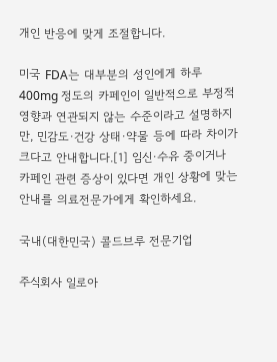개인 반응에 맞게 조절합니다.

미국 FDA는 대부분의 성인에게 하루 400mg 정도의 카페인이 일반적으로 부정적 영향과 연관되지 않는 수준이라고 설명하지만, 민감도·건강 상태·약물 등에 따라 차이가 크다고 안내합니다.[1] 임신·수유 중이거나 카페인 관련 증상이 있다면 개인 상황에 맞는 안내를 의료전문가에게 확인하세요.

국내(대한민국) 콜드브루 전문기업

주식회사 일로아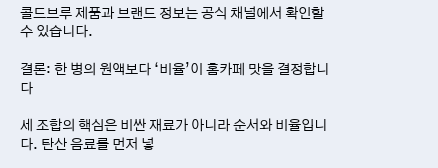콜드브루 제품과 브랜드 정보는 공식 채널에서 확인할 수 있습니다.

결론: 한 병의 원액보다 ‘비율’이 홈카페 맛을 결정합니다

세 조합의 핵심은 비싼 재료가 아니라 순서와 비율입니다. 탄산 음료를 먼저 넣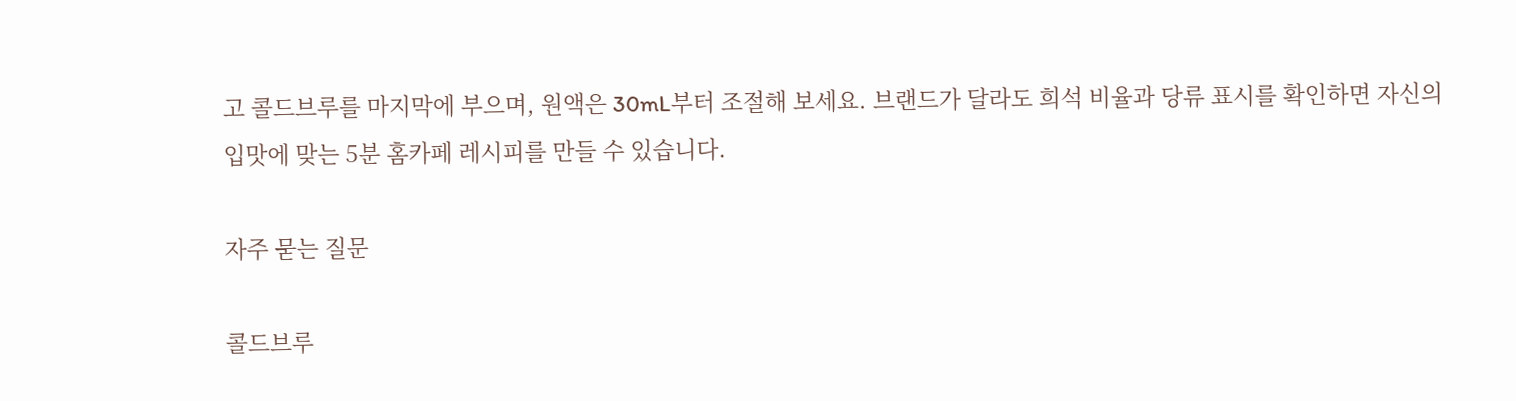고 콜드브루를 마지막에 부으며, 원액은 30mL부터 조절해 보세요. 브랜드가 달라도 희석 비율과 당류 표시를 확인하면 자신의 입맛에 맞는 5분 홈카페 레시피를 만들 수 있습니다.

자주 묻는 질문

콜드브루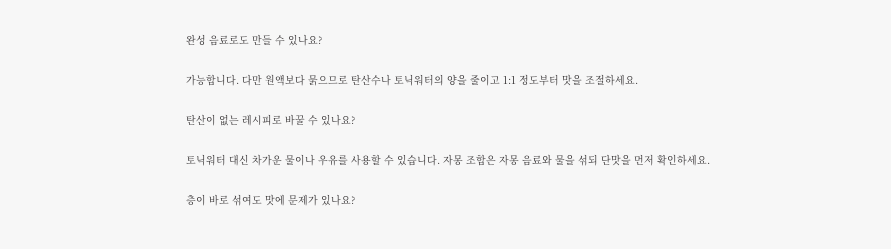완성 음료로도 만들 수 있나요?

가능합니다. 다만 원액보다 묽으므로 탄산수나 토닉워터의 양을 줄이고 1:1 정도부터 맛을 조절하세요.

탄산이 없는 레시피로 바꿀 수 있나요?

토닉워터 대신 차가운 물이나 우유를 사용할 수 있습니다. 자몽 조합은 자몽 음료와 물을 섞되 단맛을 먼저 확인하세요.

층이 바로 섞여도 맛에 문제가 있나요?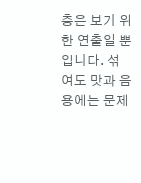층은 보기 위한 연출일 뿐입니다. 섞여도 맛과 음용에는 문제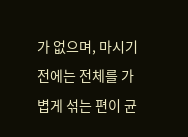가 없으며, 마시기 전에는 전체를 가볍게 섞는 편이 균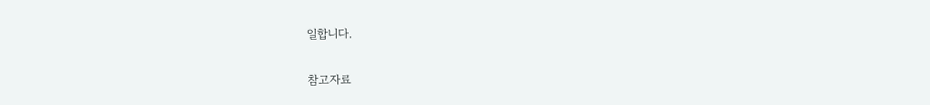일합니다.

참고자료